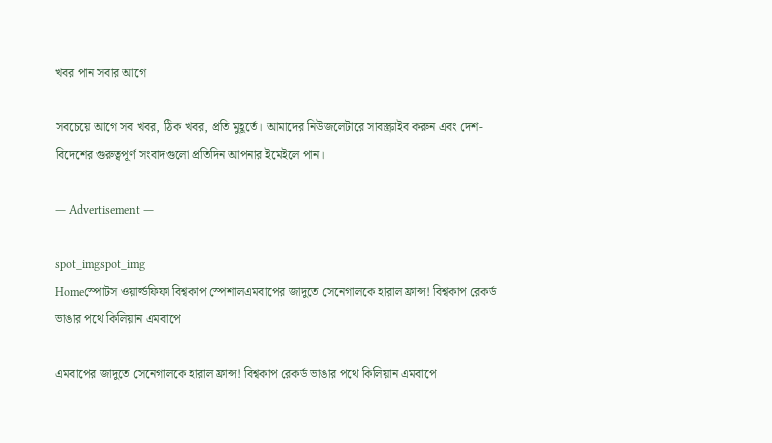খবর পান সবার আগে

সবচেয়ে আগে সব খবর, ঠিক খবর, প্রতি মুহূর্তে। আমাদের নিউজলেটারে সাবস্ক্রাইব করুন এবং দেশ-বিদেশের গুরুত্বপূর্ণ সংবাদগুলো প্রতিদিন আপনার ইমেইলে পান।

― Advertisement ―

spot_imgspot_img
Homeস্পোটস ওয়ার্ল্ডফিফা বিশ্বকাপ স্পেশালএমবাপের জাদুতে সেনেগালকে হারাল ফ্রান্স! বিশ্বকাপ রেকর্ড ভাঙার পথে কিলিয়ান এমবাপে

এমবাপের জাদুতে সেনেগালকে হারাল ফ্রান্স! বিশ্বকাপ রেকর্ড ভাঙার পথে কিলিয়ান এমবাপে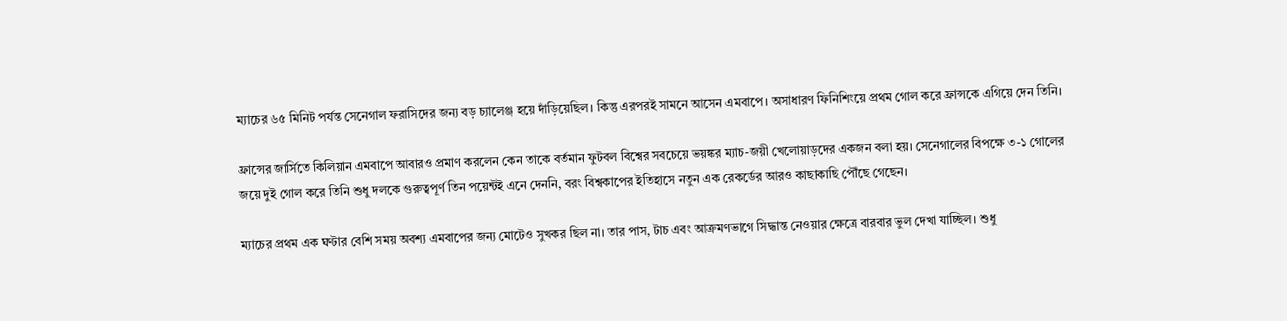ম্যাচের ৬৫ মিনিট পর্যন্ত সেনেগাল ফরাসিদের জন্য বড় চ্যালেঞ্জ হয়ে দাঁড়িয়েছিল। কিন্তু এরপরই সামনে আসেন এমবাপে। অসাধারণ ফিনিশিংয়ে প্রথম গোল করে ফ্রান্সকে এগিয়ে দেন তিনি।

ফ্রান্সের জার্সিতে কিলিয়ান এমবাপে আবারও প্রমাণ করলেন কেন তাকে বর্তমান ফুটবল বিশ্বের সবচেয়ে ভয়ঙ্কর ম্যাচ-জয়ী খেলোয়াড়দের একজন বলা হয়। সেনেগালের বিপক্ষে ৩-১ গোলের জয়ে দুই গোল করে তিনি শুধু দলকে গুরুত্বপূর্ণ তিন পয়েন্টই এনে দেননি, বরং বিশ্বকাপের ইতিহাসে নতুন এক রেকর্ডের আরও কাছাকাছি পৌঁছে গেছেন।

ম্যাচের প্রথম এক ঘণ্টার বেশি সময় অবশ্য এমবাপের জন্য মোটেও সুখকর ছিল না। তার পাস, টাচ এবং আক্রমণভাগে সিদ্ধান্ত নেওয়ার ক্ষেত্রে বারবার ভুল দেখা যাচ্ছিল। শুধু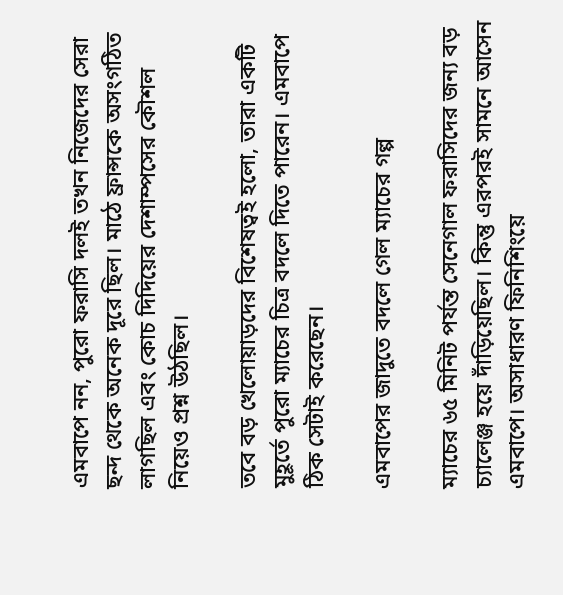এমবাপে নন, পুরো ফরাসি দলই তখন নিজেদের সেরা ছন্দ থেকে অনেক দূরে ছিল। মাঠে ফ্রান্সকে অসংগঠিত লাগছিল এবং কোচ দিদিয়ের দেশাম্পসের কৌশল নিয়েও প্রশ্ন উঠছিল।

তবে বড় খেলোয়াড়দের বিশেষত্বই হলো, তারা একটি মুহূর্তে পুরো ম্যাচের চিত্র বদলে দিতে পারেন। এমবাপে ঠিক সেটাই করেছেন।

এমবাপের জাদুতে বদলে গেল ম্যাচের গল্প

ম্যাচের ৬৫ মিনিট পর্যন্ত সেনেগাল ফরাসিদের জন্য বড় চ্যালেঞ্জ হয়ে দাঁড়িয়েছিল। কিন্তু এরপরই সামনে আসেন এমবাপে। অসাধারণ ফিনিশিংয়ে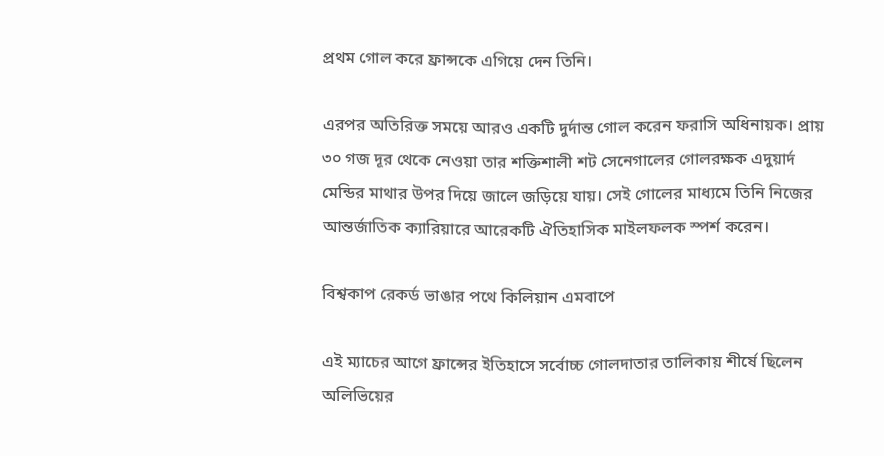প্রথম গোল করে ফ্রান্সকে এগিয়ে দেন তিনি।

এরপর অতিরিক্ত সময়ে আরও একটি দুর্দান্ত গোল করেন ফরাসি অধিনায়ক। প্রায় ৩০ গজ দূর থেকে নেওয়া তার শক্তিশালী শট সেনেগালের গোলরক্ষক এদুয়ার্দ মেন্ডির মাথার উপর দিয়ে জালে জড়িয়ে যায়। সেই গোলের মাধ্যমে তিনি নিজের আন্তর্জাতিক ক্যারিয়ারে আরেকটি ঐতিহাসিক মাইলফলক স্পর্শ করেন।

বিশ্বকাপ রেকর্ড ভাঙার পথে কিলিয়ান এমবাপে

এই ম্যাচের আগে ফ্রান্সের ইতিহাসে সর্বোচ্চ গোলদাতার তালিকায় শীর্ষে ছিলেন অলিভিয়ের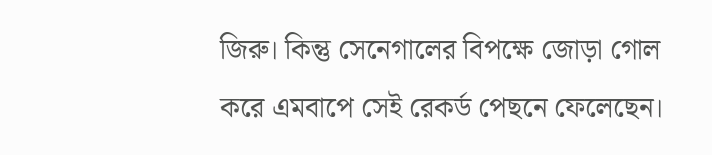জিরু। কিন্তু সেনেগালের বিপক্ষে জোড়া গোল করে এমবাপে সেই রেকর্ড পেছনে ফেলেছেন।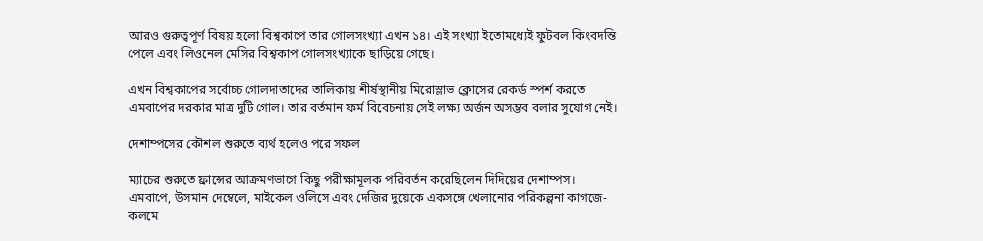আরও গুরুত্বপূর্ণ বিষয় হলো বিশ্বকাপে তার গোলসংখ্যা এখন ১৪। এই সংখ্যা ইতোমধ্যেই ফুটবল কিংবদন্তি পেলে এবং লিওনেল মেসির বিশ্বকাপ গোলসংখ্যাকে ছাড়িয়ে গেছে।

এখন বিশ্বকাপের সর্বোচ্চ গোলদাতাদের তালিকায় শীর্ষস্থানীয় মিরোস্লাভ ক্লোসের রেকর্ড স্পর্শ করতে এমবাপের দরকার মাত্র দুটি গোল। তার বর্তমান ফর্ম বিবেচনায় সেই লক্ষ্য অর্জন অসম্ভব বলার সুযোগ নেই।

দেশাম্পসের কৌশল শুরুতে ব্যর্থ হলেও পরে সফল

ম্যাচের শুরুতে ফ্রান্সের আক্রমণভাগে কিছু পরীক্ষামূলক পরিবর্তন করেছিলেন দিদিয়ের দেশাম্পস। এমবাপে, উসমান দেম্বেলে, মাইকেল ওলিসে এবং দেজির দুয়েকে একসঙ্গে খেলানোর পরিকল্পনা কাগজে-কলমে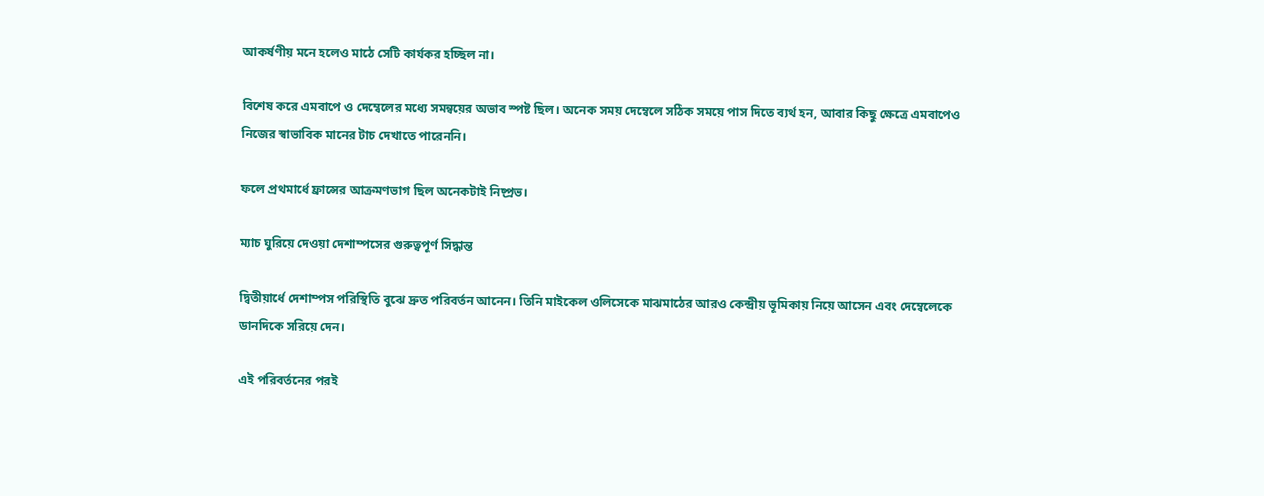আকর্ষণীয় মনে হলেও মাঠে সেটি কার্যকর হচ্ছিল না।

বিশেষ করে এমবাপে ও দেম্বেলের মধ্যে সমন্বয়ের অভাব স্পষ্ট ছিল। অনেক সময় দেম্বেলে সঠিক সময়ে পাস দিতে ব্যর্থ হন, আবার কিছু ক্ষেত্রে এমবাপেও নিজের স্বাভাবিক মানের টাচ দেখাতে পারেননি।

ফলে প্রথমার্ধে ফ্রান্সের আক্রমণভাগ ছিল অনেকটাই নিষ্প্রভ।

ম্যাচ ঘুরিয়ে দেওয়া দেশাম্পসের গুরুত্বপূর্ণ সিদ্ধান্ত

দ্বিতীয়ার্ধে দেশাম্পস পরিস্থিতি বুঝে দ্রুত পরিবর্তন আনেন। তিনি মাইকেল ওলিসেকে মাঝমাঠের আরও কেন্দ্রীয় ভূমিকায় নিয়ে আসেন এবং দেম্বেলেকে ডানদিকে সরিয়ে দেন।

এই পরিবর্তনের পরই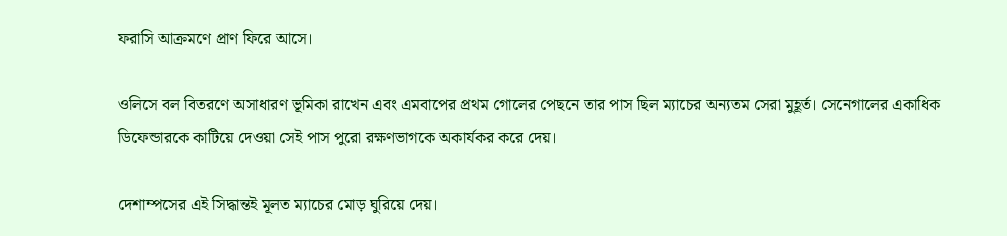ফরাসি আক্রমণে প্রাণ ফিরে আসে।

ওলিসে বল বিতরণে অসাধারণ ভূমিকা রাখেন এবং এমবাপের প্রথম গোলের পেছনে তার পাস ছিল ম্যাচের অন্যতম সেরা মুহূর্ত। সেনেগালের একাধিক ডিফেন্ডারকে কাটিয়ে দেওয়া সেই পাস পুরো রক্ষণভাগকে অকার্যকর করে দেয়।

দেশাম্পসের এই সিদ্ধান্তই মূলত ম্যাচের মোড় ঘুরিয়ে দেয়।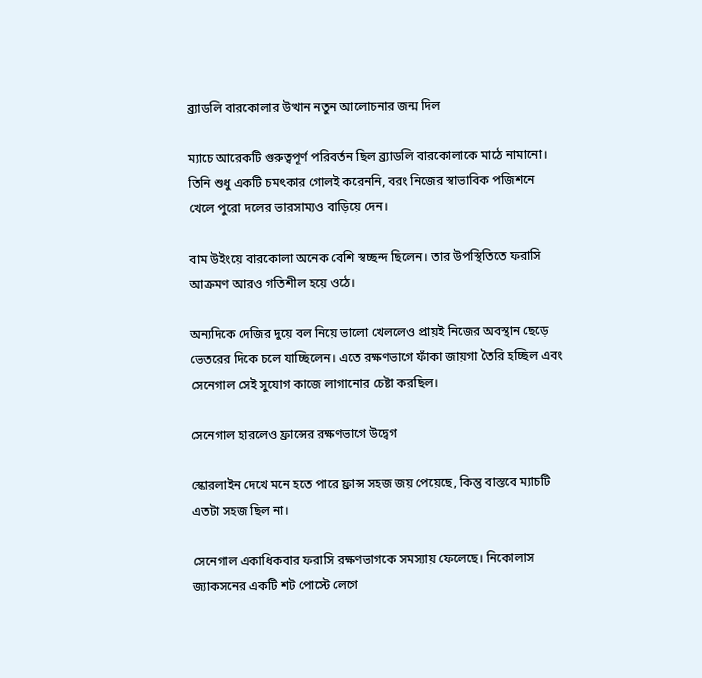ব্র্যাডলি বারকোলার উত্থান নতুন আলোচনার জন্ম দিল

ম্যাচে আরেকটি গুরুত্বপূর্ণ পরিবর্তন ছিল ব্র্যাডলি বারকোলাকে মাঠে নামানো। তিনি শুধু একটি চমৎকার গোলই করেননি, বরং নিজের স্বাভাবিক পজিশনে খেলে পুরো দলের ভারসাম্যও বাড়িয়ে দেন।

বাম উইংয়ে বারকোলা অনেক বেশি স্বচ্ছন্দ ছিলেন। তার উপস্থিতিতে ফরাসি আক্রমণ আরও গতিশীল হয়ে ওঠে।

অন্যদিকে দেজির দুয়ে বল নিয়ে ভালো খেললেও প্রায়ই নিজের অবস্থান ছেড়ে ভেতরের দিকে চলে যাচ্ছিলেন। এতে রক্ষণভাগে ফাঁকা জায়গা তৈরি হচ্ছিল এবং সেনেগাল সেই সুযোগ কাজে লাগানোর চেষ্টা করছিল।

সেনেগাল হারলেও ফ্রান্সের রক্ষণভাগে উদ্বেগ

স্কোরলাইন দেখে মনে হতে পারে ফ্রান্স সহজ জয় পেয়েছে, কিন্তু বাস্তবে ম্যাচটি এতটা সহজ ছিল না।

সেনেগাল একাধিকবার ফরাসি রক্ষণভাগকে সমস্যায় ফেলেছে। নিকোলাস জ্যাকসনের একটি শট পোস্টে লেগে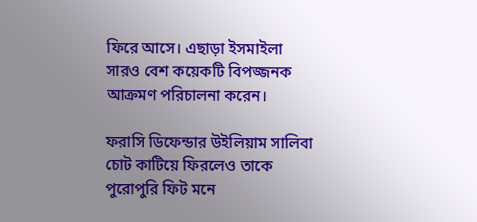ফিরে আসে। এছাড়া ইসমাইলা সারও বেশ কয়েকটি বিপজ্জনক আক্রমণ পরিচালনা করেন।

ফরাসি ডিফেন্ডার উইলিয়াম সালিবা চোট কাটিয়ে ফিরলেও তাকে পুরোপুরি ফিট মনে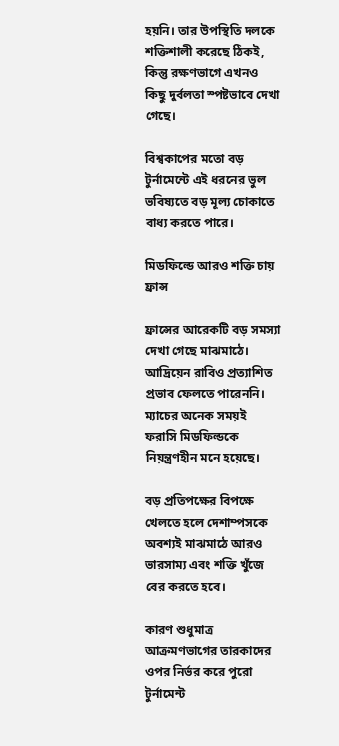হয়নি। তার উপস্থিতি দলকে শক্তিশালী করেছে ঠিকই, কিন্তু রক্ষণভাগে এখনও কিছু দুর্বলতা স্পষ্টভাবে দেখা গেছে।

বিশ্বকাপের মতো বড় টুর্নামেন্টে এই ধরনের ভুল ভবিষ্যতে বড় মূল্য চোকাতে বাধ্য করতে পারে।

মিডফিল্ডে আরও শক্তি চায় ফ্রান্স

ফ্রান্সের আরেকটি বড় সমস্যা দেখা গেছে মাঝমাঠে। আদ্রিয়েন রাবিও প্রত্যাশিত প্রভাব ফেলতে পারেননি। ম্যাচের অনেক সময়ই ফরাসি মিডফিল্ডকে নিয়ন্ত্রণহীন মনে হয়েছে।

বড় প্রতিপক্ষের বিপক্ষে খেলতে হলে দেশাম্পসকে অবশ্যই মাঝমাঠে আরও ভারসাম্য এবং শক্তি খুঁজে বের করতে হবে।

কারণ শুধুমাত্র আক্রমণভাগের তারকাদের ওপর নির্ভর করে পুরো টুর্নামেন্ট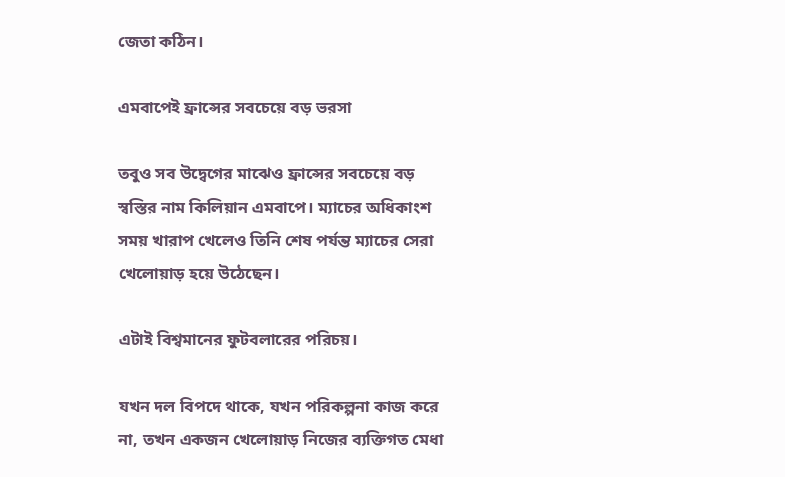জেতা কঠিন।

এমবাপেই ফ্রান্সের সবচেয়ে বড় ভরসা

তবুও সব উদ্বেগের মাঝেও ফ্রান্সের সবচেয়ে বড় স্বস্তির নাম কিলিয়ান এমবাপে। ম্যাচের অধিকাংশ সময় খারাপ খেলেও তিনি শেষ পর্যন্ত ম্যাচের সেরা খেলোয়াড় হয়ে উঠেছেন।

এটাই বিশ্বমানের ফুটবলারের পরিচয়।

যখন দল বিপদে থাকে, যখন পরিকল্পনা কাজ করে না, তখন একজন খেলোয়াড় নিজের ব্যক্তিগত মেধা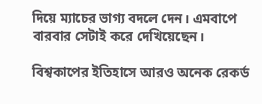দিয়ে ম্যাচের ভাগ্য বদলে দেন। এমবাপে বারবার সেটাই করে দেখিয়েছেন।

বিশ্বকাপের ইতিহাসে আরও অনেক রেকর্ড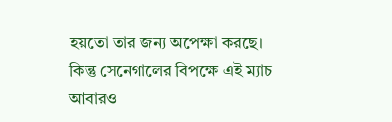হয়তো তার জন্য অপেক্ষা করছে। কিন্তু সেনেগালের বিপক্ষে এই ম্যাচ আবারও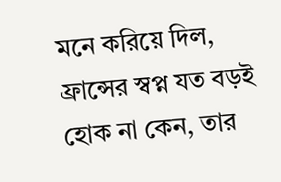মনে করিয়ে দিল, ফ্রান্সের স্বপ্ন যত বড়ই হোক না কেন, তার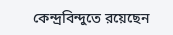কেন্দ্রবিন্দুতে রয়েছেন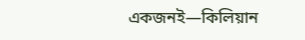একজনই—কিলিয়ান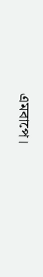এমবাপে।